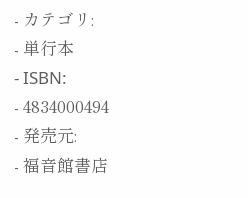- カテゴリ:
- 単行本
- ISBN:
- 4834000494
- 発売元:
- 福音館書店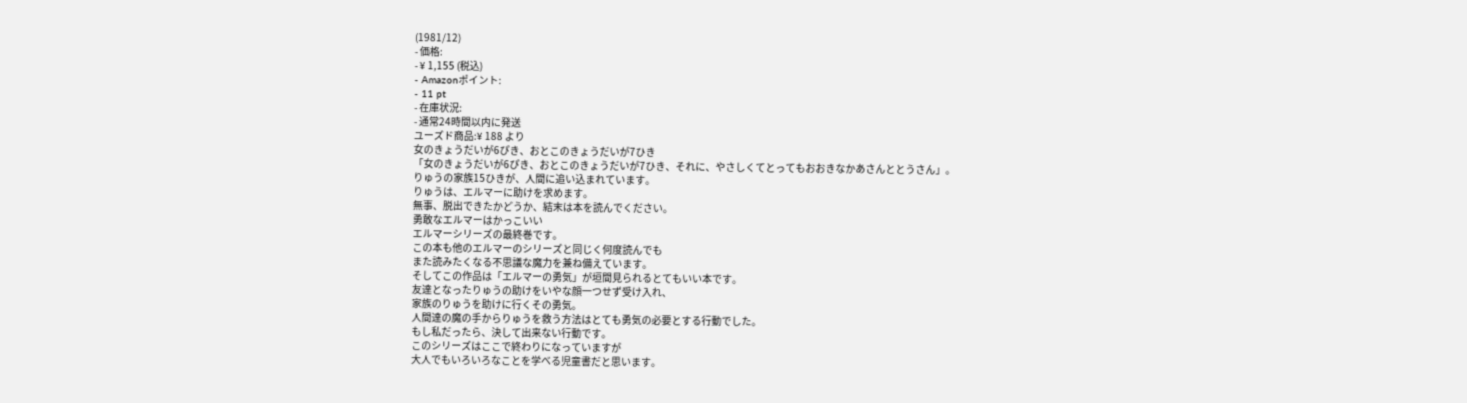(1981/12)
- 価格:
- ¥ 1,155 (税込)
- Amazonポイント:
- 11 pt
- 在庫状況:
- 通常24時間以内に発送
ユーズド商品:¥ 188 より
女のきょうだいが6ぴき、おとこのきょうだいが7ひき
「女のきょうだいが6ぴき、おとこのきょうだいが7ひき、それに、やさしくてとってもおおきなかあさんととうさん」。
りゅうの家族15ひきが、人間に追い込まれています。
りゅうは、エルマーに助けを求めます。
無事、脱出できたかどうか、結末は本を読んでください。
勇敢なエルマーはかっこいい
エルマーシリーズの最終巻です。
この本も他のエルマーのシリーズと同じく何度読んでも
また読みたくなる不思議な魔力を兼ね備えています。
そしてこの作品は「エルマーの勇気」が垣間見られるとてもいい本です。
友達となったりゅうの助けをいやな顔一つせず受け入れ、
家族のりゅうを助けに行くその勇気。
人間達の魔の手からりゅうを救う方法はとても勇気の必要とする行動でした。
もし私だったら、決して出来ない行動です。
このシリーズはここで終わりになっていますが
大人でもいろいろなことを学べる児童書だと思います。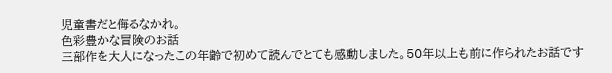児童書だと侮るなかれ。
色彩豊かな冒険のお話
三部作を大人になったこの年齢で初めて読んでとても感動しました。50年以上も前に作られたお話です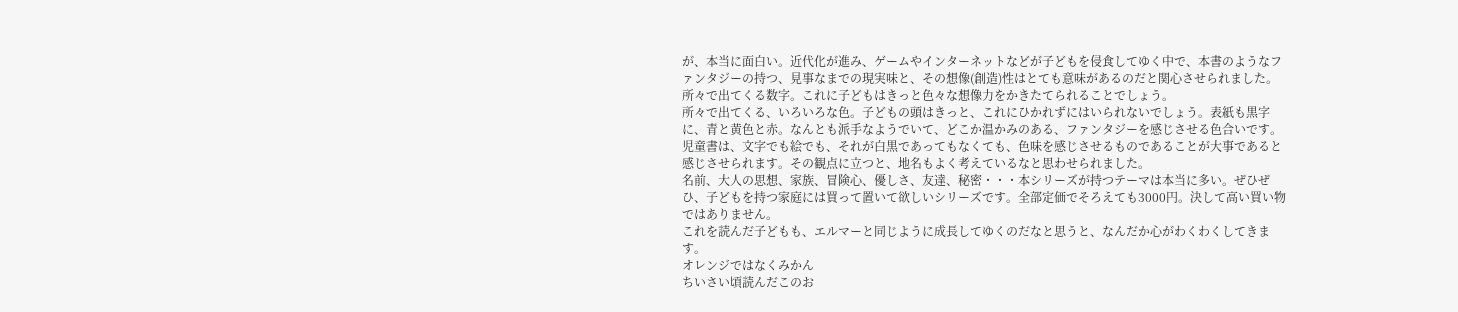が、本当に面白い。近代化が進み、ゲームやインターネットなどが子どもを侵食してゆく中で、本書のようなファンタジーの持つ、見事なまでの現実味と、その想像(創造)性はとても意味があるのだと関心させられました。
所々で出てくる数字。これに子どもはきっと色々な想像力をかきたてられることでしょう。
所々で出てくる、いろいろな色。子どもの頭はきっと、これにひかれずにはいられないでしょう。表紙も黒字に、青と黄色と赤。なんとも派手なようでいて、どこか温かみのある、ファンタジーを感じさせる色合いです。児童書は、文字でも絵でも、それが白黒であってもなくても、色味を感じさせるものであることが大事であると感じさせられます。その観点に立つと、地名もよく考えているなと思わせられました。
名前、大人の思想、家族、冒険心、優しさ、友達、秘密・・・本シリーズが持つテーマは本当に多い。ぜひぜひ、子どもを持つ家庭には買って置いて欲しいシリーズです。全部定価でそろえても3000円。決して高い買い物ではありません。
これを読んだ子どもも、エルマーと同じように成長してゆくのだなと思うと、なんだか心がわくわくしてきます。
オレンジではなくみかん
ちいさい頃読んだこのお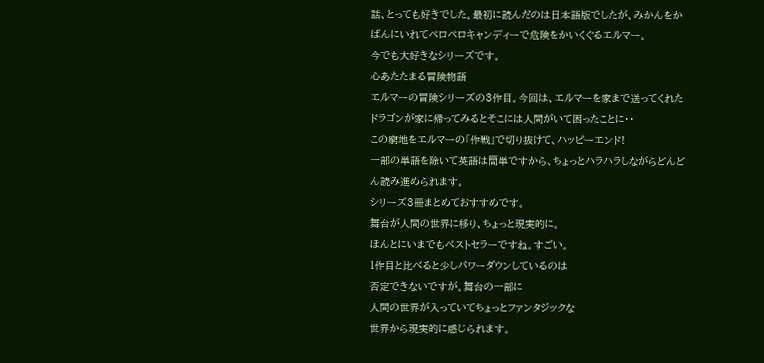話、とっても好きでした。最初に読んだのは日本語版でしたが、みかんをかばんにいれてペロペロキャンディーで危険をかいくぐるエルマー。
今でも大好きなシリーズです。
心あたたまる冒険物語
エルマーの冒険シリーズの3作目。今回は、エルマーを家まで送ってくれたドラゴンが家に帰ってみるとそこには人間がいて困ったことに・・
この窮地をエルマーの「作戦」で切り抜けて、ハッピーエンド!
一部の単語を除いて英語は簡単ですから、ちょっとハラハラしながらどんどん読み進められます。
シリーズ3冊まとめておすすめです。
舞台が人間の世界に移り、ちょっと現実的に。
ほんとにいまでもベストセラーですね。すごい。
1作目と比べると少しパワーダウンしているのは
否定できないですが。舞台の一部に
人間の世界が入っていてちょっとファンタジックな
世界から現実的に感じられます。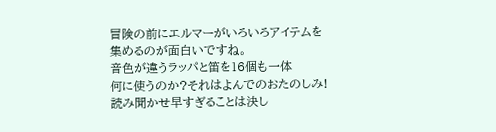冒険の前にエルマーがいろいろアイテムを
集めるのが面白いですね。
音色が違うラッパと笛を16個も一体
何に使うのか?それはよんでのおたのしみ!
読み聞かせ早すぎることは決し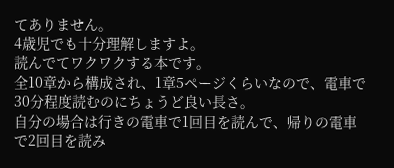てありません。
4歳児でも十分理解しますよ。
読んでてワクワクする本です。
全10章から構成され、1章5ページくらいなので、電車で30分程度読むのにちょうど良い長さ。
自分の場合は行きの電車で1回目を読んで、帰りの電車で2回目を読み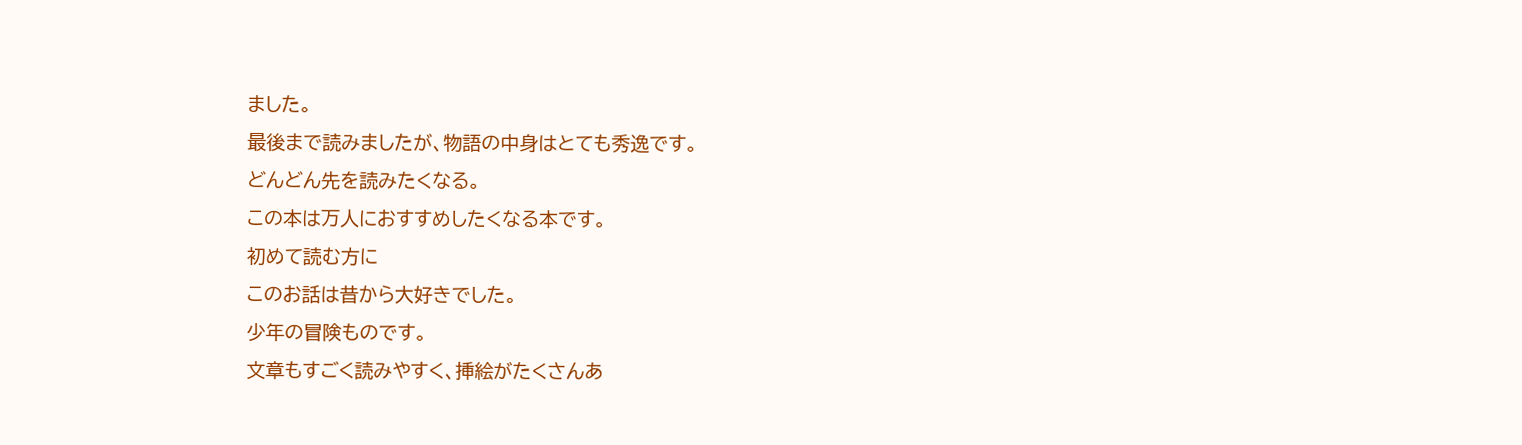ました。
最後まで読みましたが、物語の中身はとても秀逸です。
どんどん先を読みたくなる。
この本は万人におすすめしたくなる本です。
初めて読む方に
このお話は昔から大好きでした。
少年の冒険ものです。
文章もすごく読みやすく、挿絵がたくさんあ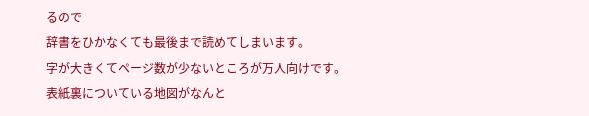るので
辞書をひかなくても最後まで読めてしまいます。
字が大きくてページ数が少ないところが万人向けです。
表紙裏についている地図がなんと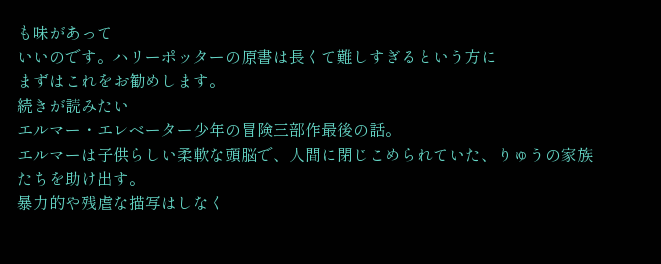も味があって
いいのです。ハリーポッターの原書は長くて難しすぎるという方に
まずはこれをお勧めします。
続きが読みたい
エルマー・エレベーター少年の冒険三部作最後の話。
エルマーは子供らしい柔軟な頭脳で、人間に閉じこめられていた、りゅうの家族たちを助け出す。
暴力的や残虐な描写はしなく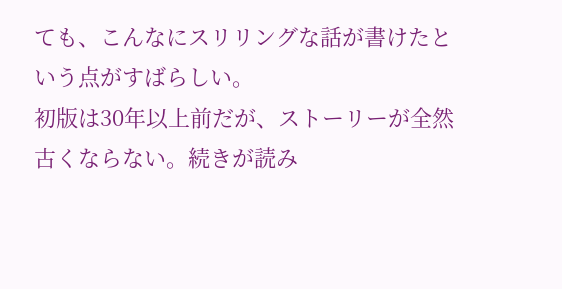ても、こんなにスリリングな話が書けたという点がすばらしい。
初版は30年以上前だが、ストーリーが全然古くならない。続きが読み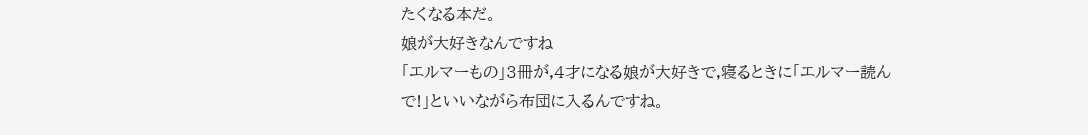たくなる本だ。
娘が大好きなんですね
「エルマーもの」3冊が,4才になる娘が大好きで,寝るときに「エルマー読んで!」といいながら布団に入るんですね。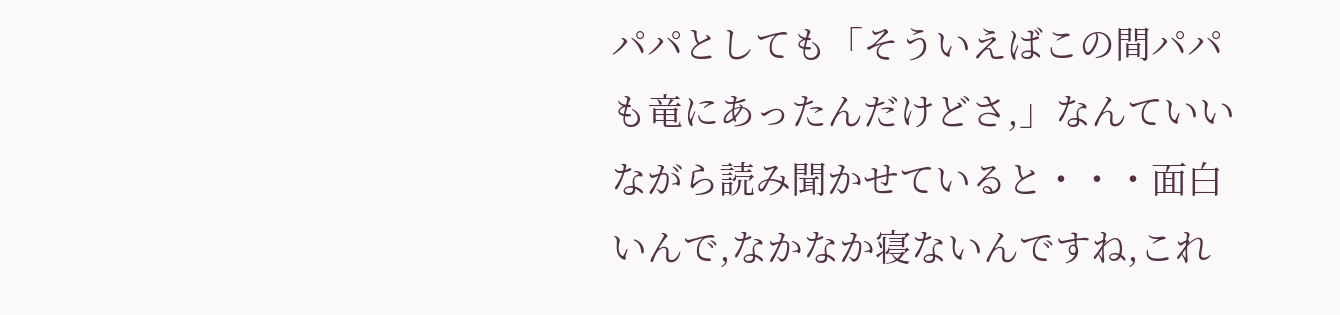パパとしても「そういえばこの間パパも竜にあったんだけどさ,」なんていいながら読み聞かせていると・・・面白いんで,なかなか寝ないんですね,これ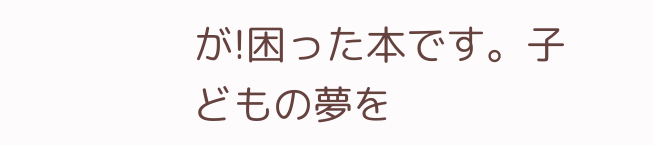が!困った本です。子どもの夢を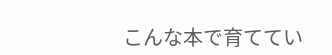こんな本で育ててい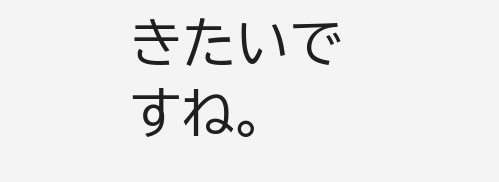きたいですね。